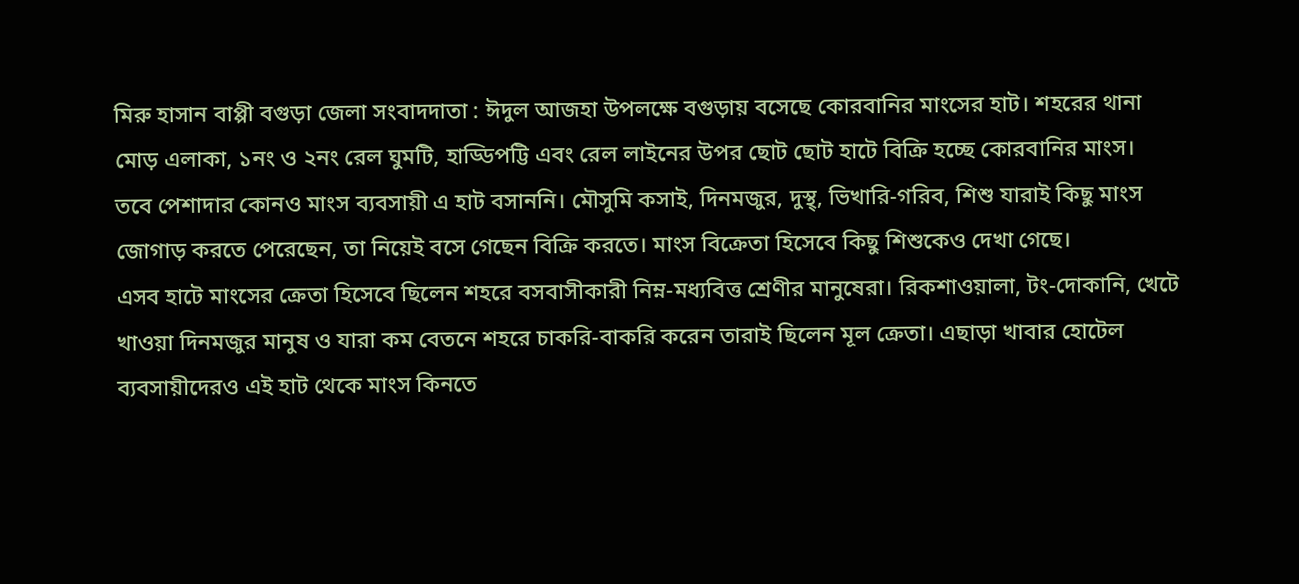মিরু হাসান বাপ্পী বগুড়া জেলা সংবাদদাতা : ঈদুল আজহা উপলক্ষে বগুড়ায় বসেছে কোরবানির মাংসের হাট। শহরের থানা মোড় এলাকা, ১নং ও ২নং রেল ঘুমটি, হাড্ডিপট্টি এবং রেল লাইনের উপর ছোট ছোট হাটে বিক্রি হচ্ছে কোরবানির মাংস।
তবে পেশাদার কোনও মাংস ব্যবসায়ী এ হাট বসাননি। মৌসুমি কসাই, দিনমজুর, দুস্থ্, ভিখারি-গরিব, শিশু যারাই কিছু মাংস জোগাড় করতে পেরেছেন, তা নিয়েই বসে গেছেন বিক্রি করতে। মাংস বিক্রেতা হিসেবে কিছু শিশুকেও দেখা গেছে।
এসব হাটে মাংসের ক্রেতা হিসেবে ছিলেন শহরে বসবাসীকারী নিম্ন-মধ্যবিত্ত শ্রেণীর মানুষেরা। রিকশাওয়ালা, টং-দোকানি, খেটে খাওয়া দিনমজুর মানুষ ও যারা কম বেতনে শহরে চাকরি-বাকরি করেন তারাই ছিলেন মূল ক্রেতা। এছাড়া খাবার হোটেল ব্যবসায়ীদেরও এই হাট থেকে মাংস কিনতে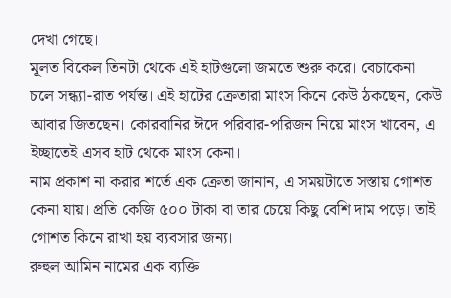দেখা গেছে।
মূলত বিকেল তিনটা থেকে এই হাটগুলো জমতে শুরু করে। বেচাকেনা চলে সন্ধ্যা-রাত পর্যন্ত। এই হাটের ক্রেতারা মাংস কিনে কেউ ঠকছেন, কেউ আবার জিতছেন। কোরবানির ঈদে পরিবার-পরিজন নিয়ে মাংস খাবেন, এ ইচ্ছাতেই এসব হাট থেকে মাংস কেনা।
নাম প্রকাশ না করার শর্তে এক ক্রেতা জানান, এ সময়টাতে সস্তায় গোশত কেনা যায়। প্রতি কেজি ৫০০ টাকা বা তার চেয়ে কিছু বেশি দাম পড়ে। তাই গোশত কিনে রাখা হয় ব্যবসার জন্য।
রুহুল আমিন নামের এক ব্যক্তি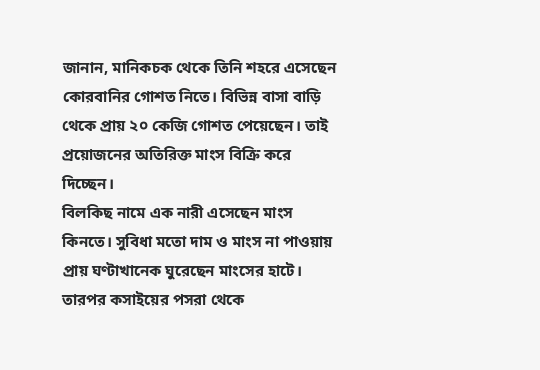জানান, মানিকচক থেকে তিনি শহরে এসেছেন কোরবানির গোশত নিতে। বিভিন্ন বাসা বাড়ি থেকে প্রায় ২০ কেজি গোশত পেয়েছেন। তাই প্রয়োজনের অতিরিক্ত মাংস বিক্রি করে দিচ্ছেন।
বিলকিছ নামে এক নারী এসেছেন মাংস কিনতে। সুবিধা মতো দাম ও মাংস না পাওয়ায় প্রায় ঘণ্টাখানেক ঘুরেছেন মাংসের হাটে। তারপর কসাইয়ের পসরা থেকে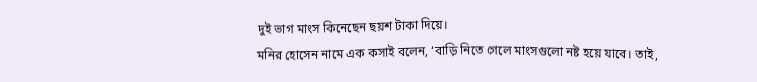দুই ভাগ মাংস কিনেছেন ছয়শ টাকা দিয়ে।
মনির হোসেন নামে এক কসাই বলেন, ‘বাড়ি নিতে গেলে মাংসগুলো নষ্ট হয়ে যাবে। তাই,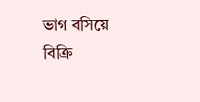ভাগ বসিয়ে বিক্রি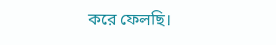করে ফেলছি।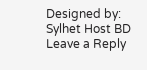Designed by: Sylhet Host BD
Leave a Reply